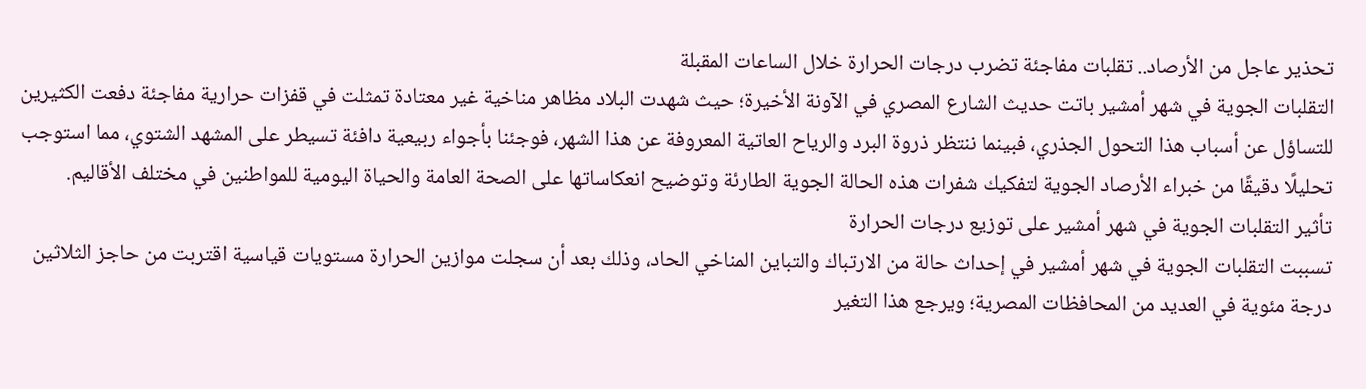تحذير عاجل من الأرصاد.. تقلبات مفاجئة تضرب درجات الحرارة خلال الساعات المقبلة
التقلبات الجوية في شهر أمشير باتت حديث الشارع المصري في الآونة الأخيرة؛ حيث شهدت البلاد مظاهر مناخية غير معتادة تمثلت في قفزات حرارية مفاجئة دفعت الكثيرين للتساؤل عن أسباب هذا التحول الجذري، فبينما ننتظر ذروة البرد والرياح العاتية المعروفة عن هذا الشهر، فوجئنا بأجواء ربيعية دافئة تسيطر على المشهد الشتوي، مما استوجب تحليلًا دقيقًا من خبراء الأرصاد الجوية لتفكيك شفرات هذه الحالة الجوية الطارئة وتوضيح انعكاساتها على الصحة العامة والحياة اليومية للمواطنين في مختلف الأقاليم.
تأثير التقلبات الجوية في شهر أمشير على توزيع درجات الحرارة
تسببت التقلبات الجوية في شهر أمشير في إحداث حالة من الارتباك والتباين المناخي الحاد، وذلك بعد أن سجلت موازين الحرارة مستويات قياسية اقتربت من حاجز الثلاثين درجة مئوية في العديد من المحافظات المصرية؛ ويرجع هذا التغير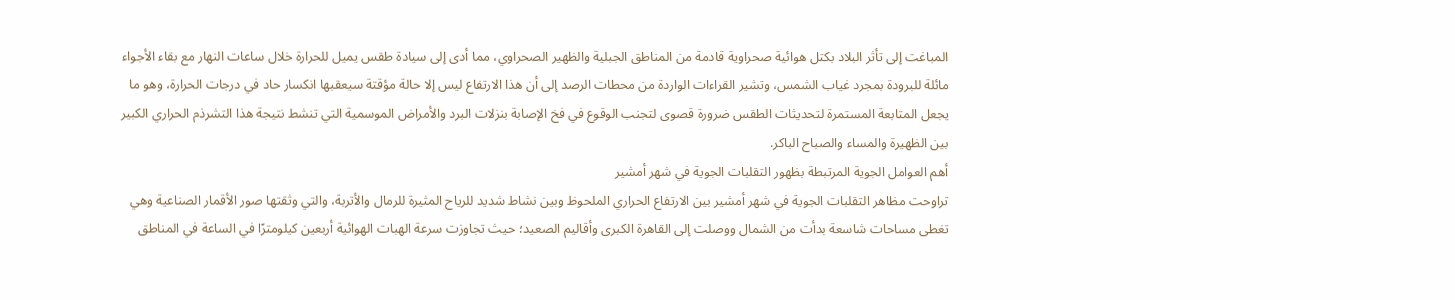المباغت إلى تأثر البلاد بكتل هوائية صحراوية قادمة من المناطق الجبلية والظهير الصحراوي، مما أدى إلى سيادة طقس يميل للحرارة خلال ساعات النهار مع بقاء الأجواء مائلة للبرودة بمجرد غياب الشمس، وتشير القراءات الواردة من محطات الرصد إلى أن هذا الارتفاع ليس إلا حالة مؤقتة سيعقبها انكسار حاد في درجات الحرارة، وهو ما يجعل المتابعة المستمرة لتحديثات الطقس ضرورة قصوى لتجنب الوقوع في فخ الإصابة بنزلات البرد والأمراض الموسمية التي تنشط نتيجة هذا التشرذم الحراري الكبير بين الظهيرة والمساء والصباح الباكر.
أهم العوامل الجوية المرتبطة بظهور التقلبات الجوية في شهر أمشير
تراوحت مظاهر التقلبات الجوية في شهر أمشير بين الارتفاع الحراري الملحوظ وبين نشاط شديد للرياح المثيرة للرمال والأتربة، والتي وثقتها صور الأقمار الصناعية وهي تغطى مساحات شاسعة بدأت من الشمال ووصلت إلى القاهرة الكبرى وأقاليم الصعيد؛ حيث تجاوزت سرعة الهبات الهوائية أربعين كيلومترًا في الساعة في المناطق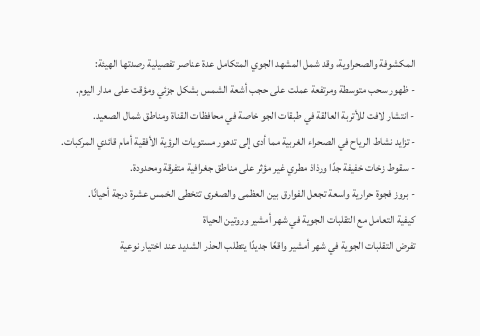المكشوفة والصحراوية، وقد شمل المشهد الجوي المتكامل عدة عناصر تفصيلية رصدتها الهيئة:
- ظهور سحب متوسطة ومرتفعة عملت على حجب أشعة الشمس بشكل جزئي ومؤقت على مدار اليوم.
- انتشار لافت للأتربة العالقة في طبقات الجو خاصة في محافظات القناة ومناطق شمال الصعيد.
- تزايد نشاط الرياح في الصحراء الغربية مما أدى إلى تدهور مستويات الرؤية الأفقية أمام قائدي المركبات.
- سقوط زخات خفيفة جدًا ورذاذ مطري غير مؤثر على مناطق جغرافية متفرقة ومحدودة.
- بروز فجوة حرارية واسعة تجعل الفوارق بين العظمى والصغرى تتخطى الخمس عشرة درجة أحيانًا.
كيفية التعامل مع التقلبات الجوية في شهر أمشير وروتين الحياة
تفرض التقلبات الجوية في شهر أمشير واقعًا جديدًا يتطلب الحذر الشديد عند اختيار نوعية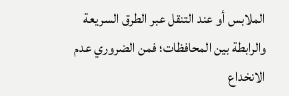الملابس أو عند التنقل عبر الطرق السريعة والرابطة بين المحافظات؛ فمن الضروري عدم الانخداع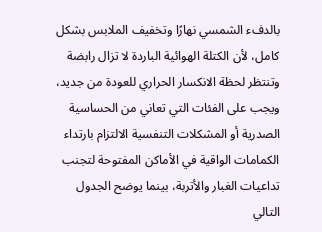بالدفء الشمسي نهارًا وتخفيف الملابس بشكل كامل، لأن الكتلة الهوائية الباردة لا تزال رابضة وتنتظر لحظة الانكسار الحراري للعودة من جديد، ويجب على الفئات التي تعاني من الحساسية الصدرية أو المشكلات التنفسية الالتزام بارتداء الكمامات الواقية في الأماكن المفتوحة لتجنب تداعيات الغبار والأتربة، بينما يوضح الجدول التالي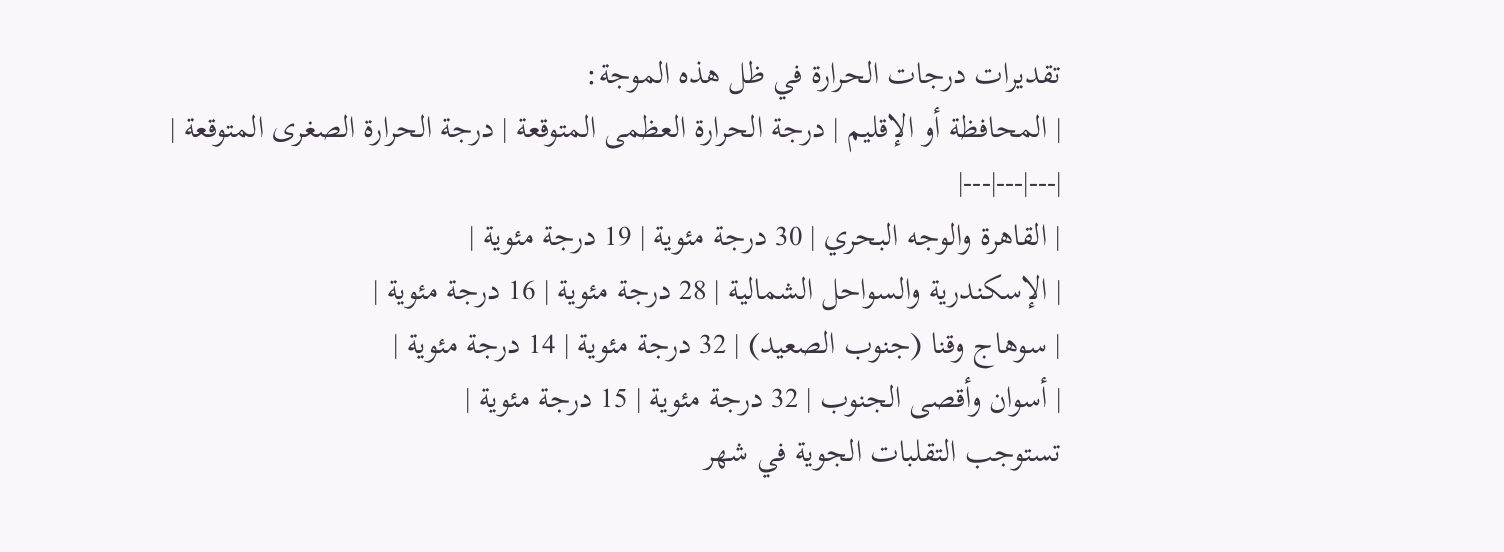تقديرات درجات الحرارة في ظل هذه الموجة:
| المحافظة أو الإقليم | درجة الحرارة العظمى المتوقعة | درجة الحرارة الصغرى المتوقعة |
|---|---|---|
| القاهرة والوجه البحري | 30 درجة مئوية | 19 درجة مئوية |
| الإسكندرية والسواحل الشمالية | 28 درجة مئوية | 16 درجة مئوية |
| سوهاج وقنا (جنوب الصعيد) | 32 درجة مئوية | 14 درجة مئوية |
| أسوان وأقصى الجنوب | 32 درجة مئوية | 15 درجة مئوية |
تستوجب التقلبات الجوية في شهر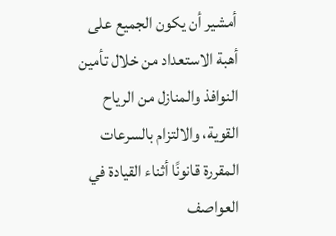أمشير أن يكون الجميع على أهبة الاستعداد من خلال تأمين النوافذ والمنازل من الرياح القوية، والالتزام بالسرعات المقررة قانونًا أثناء القيادة في العواصف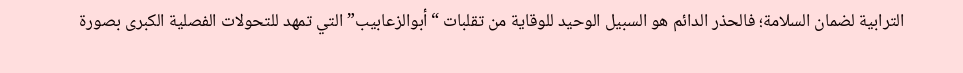الترابية لضمان السلامة؛ فالحذر الدائم هو السبيل الوحيد للوقاية من تقلبات “أبوالزعابيب” التي تمهد للتحولات الفصلية الكبرى بصورة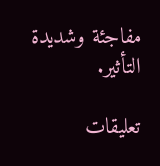مفاجئة وشديدة التأثير.

تعليقات